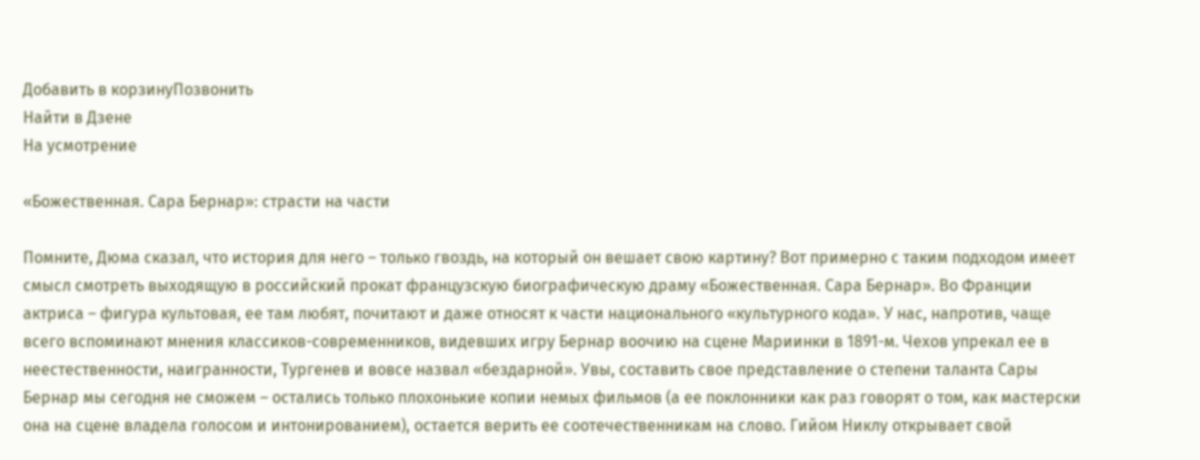Добавить в корзинуПозвонить
Найти в Дзене
На усмотрение

«Божественная. Сара Бернар»: страсти на части

Помните, Дюма сказал, что история для него – только гвоздь, на который он вешает свою картину? Вот примерно с таким подходом имеет смысл смотреть выходящую в российский прокат французскую биографическую драму «Божественная. Сара Бернар». Во Франции актриса – фигура культовая, ее там любят, почитают и даже относят к части национального «культурного кода». У нас, напротив, чаще всего вспоминают мнения классиков-современников, видевших игру Бернар воочию на сцене Мариинки в 1891-м. Чехов упрекал ее в неестественности, наигранности, Тургенев и вовсе назвал «бездарной». Увы, составить свое представление о степени таланта Сары Бернар мы сегодня не сможем – остались только плохонькие копии немых фильмов (а ее поклонники как раз говорят о том, как мастерски она на сцене владела голосом и интонированием), остается верить ее соотечественникам на слово. Гийом Никлу открывает свой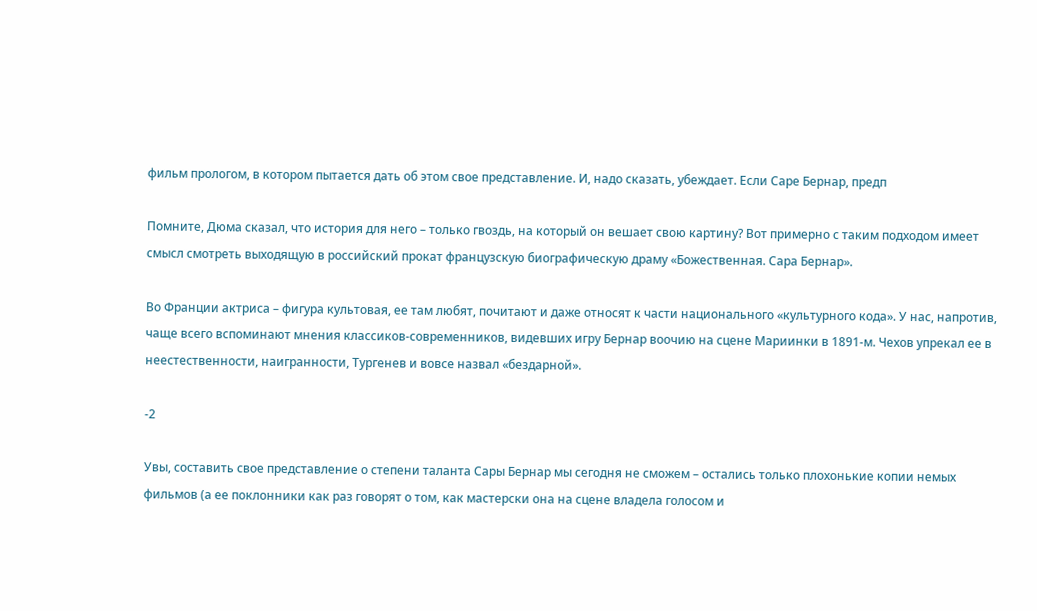фильм прологом, в котором пытается дать об этом свое представление. И, надо сказать, убеждает. Если Саре Бернар, предп

Помните, Дюма сказал, что история для него – только гвоздь, на который он вешает свою картину? Вот примерно с таким подходом имеет смысл смотреть выходящую в российский прокат французскую биографическую драму «Божественная. Сара Бернар».

Во Франции актриса – фигура культовая, ее там любят, почитают и даже относят к части национального «культурного кода». У нас, напротив, чаще всего вспоминают мнения классиков-современников, видевших игру Бернар воочию на сцене Мариинки в 1891-м. Чехов упрекал ее в неестественности, наигранности, Тургенев и вовсе назвал «бездарной».

-2

Увы, составить свое представление о степени таланта Сары Бернар мы сегодня не сможем – остались только плохонькие копии немых фильмов (а ее поклонники как раз говорят о том, как мастерски она на сцене владела голосом и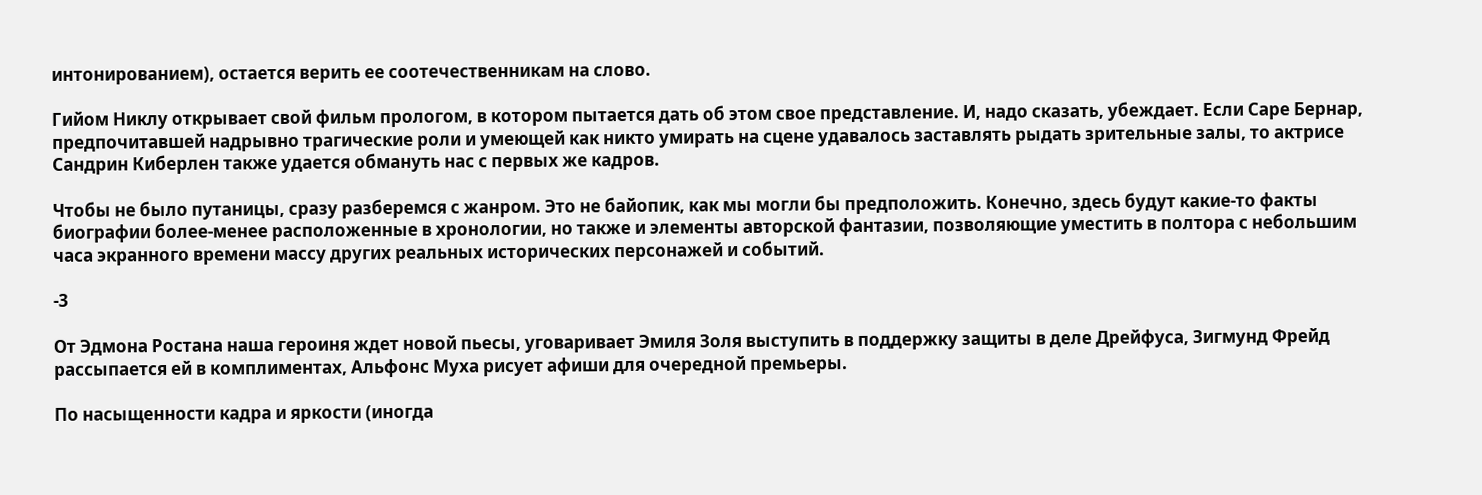интонированием), остается верить ее соотечественникам на слово.

Гийом Никлу открывает свой фильм прологом, в котором пытается дать об этом свое представление. И, надо сказать, убеждает. Если Саре Бернар, предпочитавшей надрывно трагические роли и умеющей как никто умирать на сцене удавалось заставлять рыдать зрительные залы, то актрисе Сандрин Киберлен также удается обмануть нас с первых же кадров.

Чтобы не было путаницы, сразу разберемся с жанром. Это не байопик, как мы могли бы предположить. Конечно, здесь будут какие-то факты биографии более-менее расположенные в хронологии, но также и элементы авторской фантазии, позволяющие уместить в полтора с небольшим часа экранного времени массу других реальных исторических персонажей и событий.

-3

От Эдмона Ростана наша героиня ждет новой пьесы, уговаривает Эмиля Золя выступить в поддержку защиты в деле Дрейфуса, Зигмунд Фрейд рассыпается ей в комплиментах, Альфонс Муха рисует афиши для очередной премьеры.

По насыщенности кадра и яркости (иногда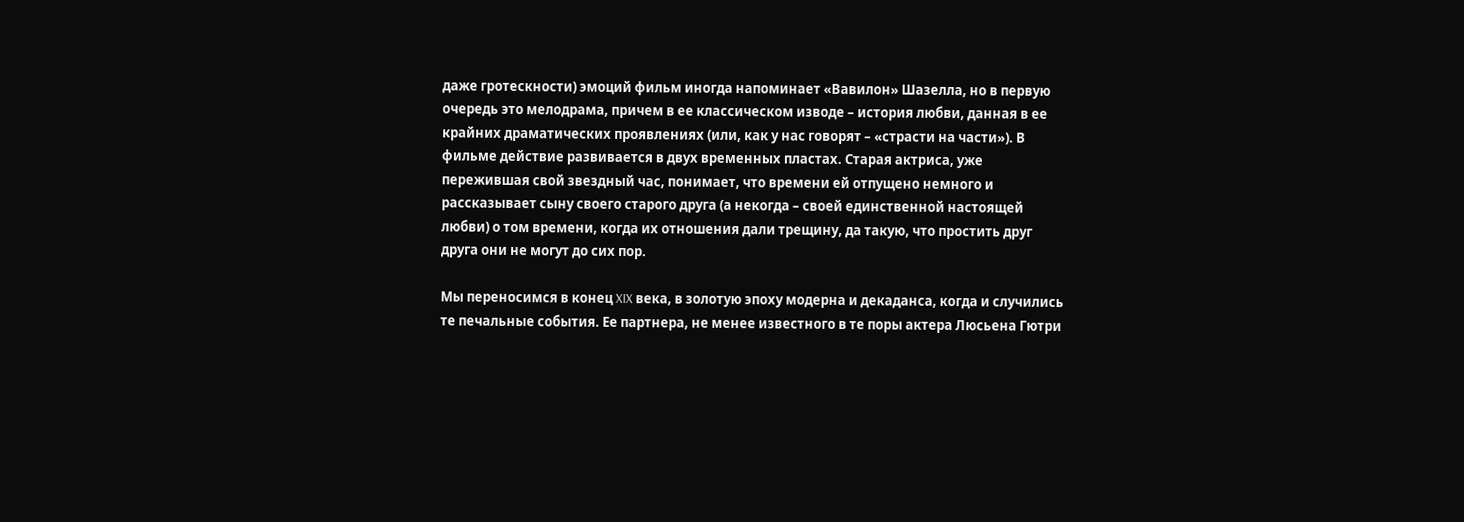даже гротескности) эмоций фильм иногда напоминает «Вавилон» Шазелла, но в первую очередь это мелодрама, причем в ее классическом изводе – история любви, данная в ее крайних драматических проявлениях (или, как у нас говорят – «страсти на части»). В фильме действие развивается в двух временных пластах. Старая актриса, уже пережившая свой звездный час, понимает, что времени ей отпущено немного и рассказывает сыну своего старого друга (а некогда – своей единственной настоящей любви) о том времени, когда их отношения дали трещину, да такую, что простить друг друга они не могут до сих пор.

Мы переносимся в конец XIX века, в золотую эпоху модерна и декаданса, когда и случились те печальные события. Ее партнера, не менее известного в те поры актера Люсьена Гютри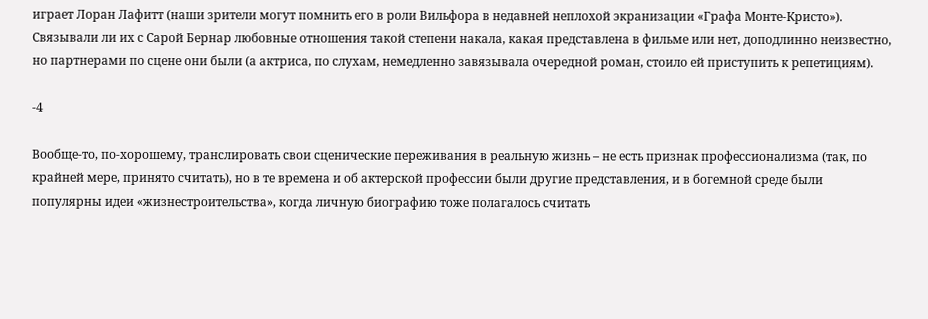играет Лоран Лафитт (наши зрители могут помнить его в роли Вильфора в недавней неплохой экранизации «Графа Монте-Кристо»). Связывали ли их с Сарой Бернар любовные отношения такой степени накала, какая представлена в фильме или нет, доподлинно неизвестно, но партнерами по сцене они были (а актриса, по слухам, немедленно завязывала очередной роман, стоило ей приступить к репетициям).

-4

Вообще-то, по-хорошему, транслировать свои сценические переживания в реальную жизнь – не есть признак профессионализма (так, по крайней мере, принято считать), но в те времена и об актерской профессии были другие представления, и в богемной среде были популярны идеи «жизнестроительства», когда личную биографию тоже полагалось считать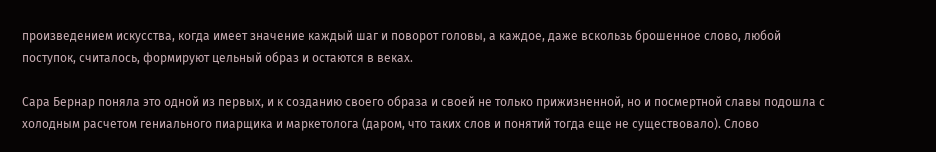произведением искусства, когда имеет значение каждый шаг и поворот головы, а каждое, даже вскользь брошенное слово, любой поступок, считалось, формируют цельный образ и остаются в веках.

Сара Бернар поняла это одной из первых, и к созданию своего образа и своей не только прижизненной, но и посмертной славы подошла с холодным расчетом гениального пиарщика и маркетолога (даром, что таких слов и понятий тогда еще не существовало). Слово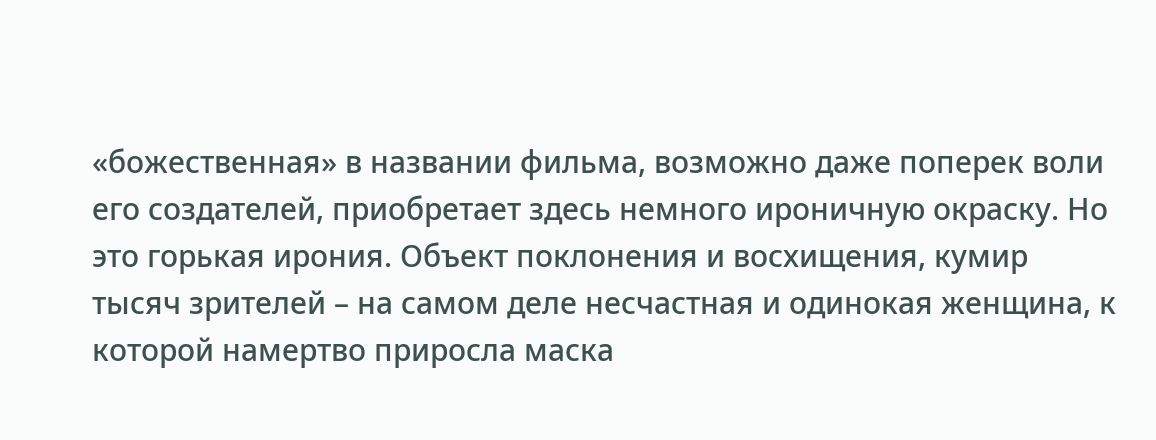«божественная» в названии фильма, возможно даже поперек воли его создателей, приобретает здесь немного ироничную окраску. Но это горькая ирония. Объект поклонения и восхищения, кумир тысяч зрителей – на самом деле несчастная и одинокая женщина, к которой намертво приросла маска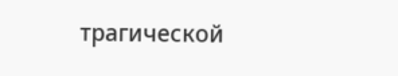трагической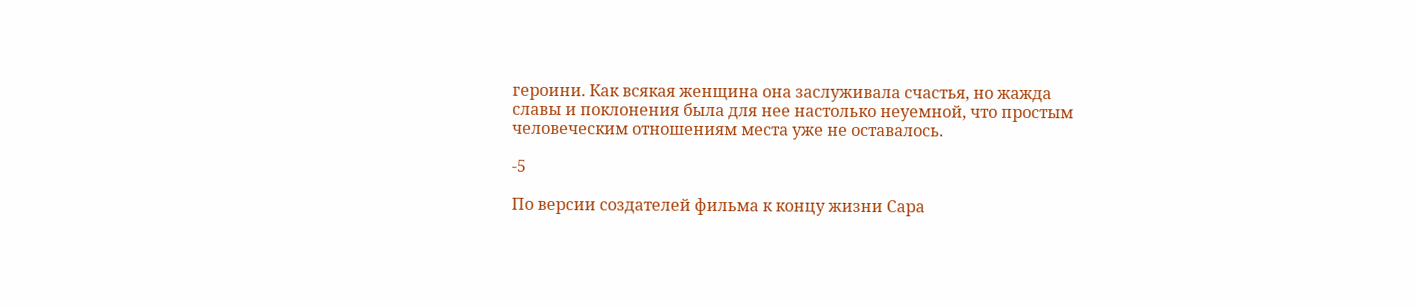героини. Как всякая женщина она заслуживала счастья, но жажда славы и поклонения была для нее настолько неуемной, что простым человеческим отношениям места уже не оставалось.

-5

По версии создателей фильма к концу жизни Сара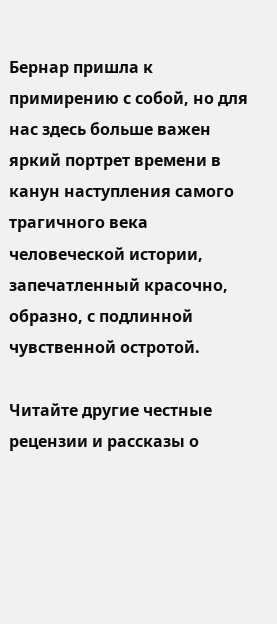Бернар пришла к примирению с собой, но для нас здесь больше важен яркий портрет времени в канун наступления самого трагичного века человеческой истории, запечатленный красочно, образно, с подлинной чувственной остротой.

Читайте другие честные рецензии и рассказы о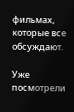фильмах, которые все обсуждают.

Уже посмотрели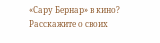«Сару Бернар» в кино? Расскажите о своих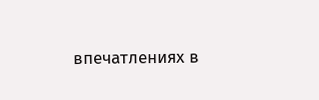впечатлениях в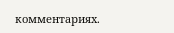комментариях.